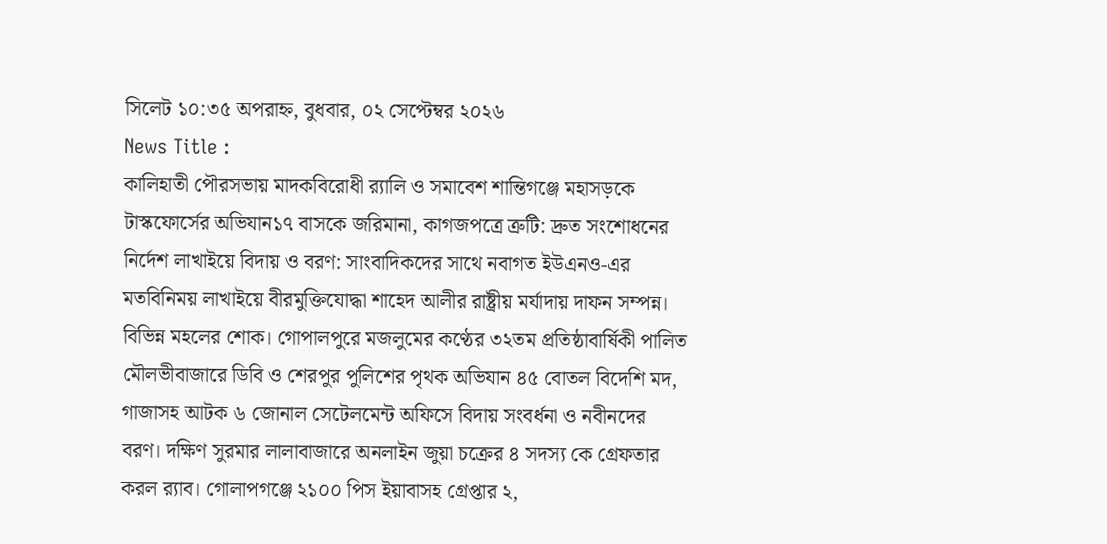সিলেট ১০:৩৫ অপরাহ্ন, বুধবার, ০২ সেপ্টেম্বর ২০২৬
News Title :
কালিহাতী পৌরসভায় মাদকবিরোধী র‍্যালি ও সমাবেশ শান্তিগঞ্জে মহাসড়কে টাস্কফোর্সের অভিযান১৭ বাসকে জরিমানা, কাগজপত্রে ত্রুটি: দ্রুত সংশোধনের নির্দেশ লাখাইয়ে বিদায় ও বরণ: সাংবাদিকদের সাথে নবাগত ইউএনও-এর মতবিনিময় লাখাইয়ে বীরমুক্তিযোদ্ধা শাহেদ আলীর রাষ্ট্রীয় মর্যাদায় দাফন সম্পন্ন। বিভিন্ন মহলের শোক। গোপালপুরে মজলুমের কণ্ঠের ৩২তম প্রতিষ্ঠাবার্ষিকী পালিত মৌলভীবাজারে ডিবি ও শেরপুর পুলিশের পৃথক অভিযান ৪৫ বোতল বিদেশি মদ, গাজাসহ আটক ৬ জোনাল সেটেলমেন্ট অফিসে বিদায় সংবর্ধনা ও নবীনদের বরণ। দক্ষিণ সুরমার লালাবাজারে অনলাইন জুয়া চক্রের ৪ সদস্য কে গ্রেফতার করল র‍্যাব। গোলাপগঞ্জে ২১০০ পিস ইয়াবাসহ গ্রেপ্তার ২,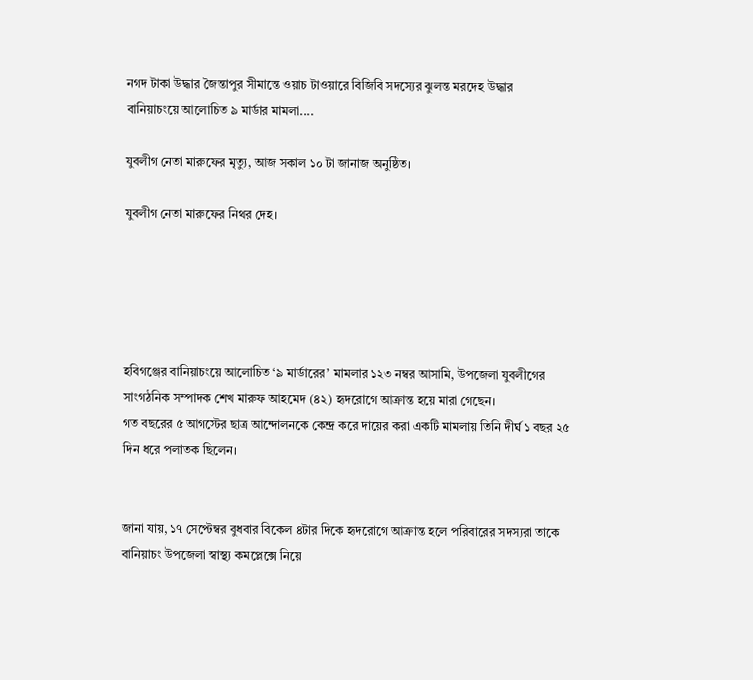নগদ টাকা উদ্ধার জৈন্তাপুর সীমান্তে ওয়াচ টাওয়ারে বিজিবি সদস্যের ঝুলন্ত মরদেহ উদ্ধার
বানিয়াচংয়ে আলোচিত ৯ মার্ডার মামলা....

যুবলীগ নেতা মারুফের মৃত্যু, আজ সকাল ১০ টা জানাজ অনুষ্ঠিত।

যুবলীগ নেতা মারুফের নিথর দেহ।





হবিগঞ্জের বানিয়াচংয়ে আলোচিত ‘৯ মার্ডারের’ মামলার ১২৩ নম্বর আসামি, উপজেলা যুবলীগের সাংগঠনিক সম্পাদক শেখ মারুফ আহমেদ (৪২) হৃদরোগে আক্রান্ত হয়ে মারা গেছেন।
গত বছরের ৫ আগস্টের ছাত্র আন্দোলনকে কেন্দ্র করে দায়ের করা একটি মামলায় তিনি দীর্ঘ ১ বছর ২৫ দিন ধরে পলাতক ছিলেন।


জানা যায়, ১৭ সেপ্টেম্বর বুধবার বিকেল ৪টার দিকে হৃদরোগে আক্রান্ত হলে পরিবারের সদস্যরা তাকে বানিয়াচং উপজেলা স্বাস্থ্য কমপ্লেক্সে নিয়ে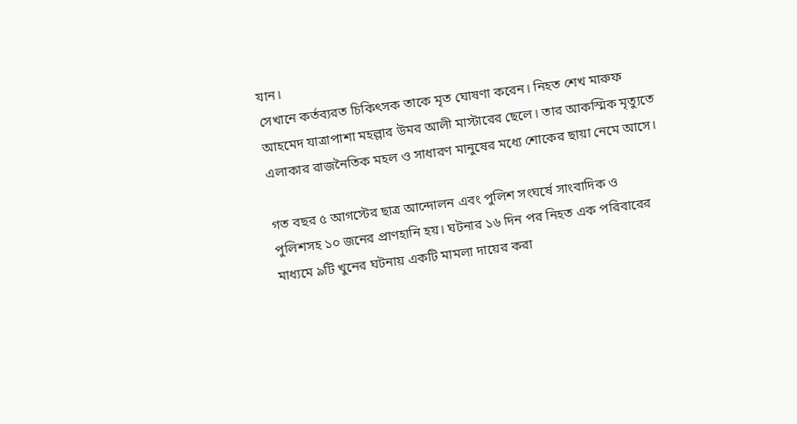যান।
সেখানে কর্তব্যরত চিকিৎসক তাকে মৃত ঘোষণা করেন। নিহত শেখ মারুফ আহমেদ যাত্রাপাশা মহল্লার উমর আলী মাস্টারের ছেলে। তার আকস্মিক মৃত্যুতে এলাকার রাজনৈতিক মহল ও সাধারণ মানুষের মধ্যে শোকের ছায়া নেমে আসে।

গত বছর ৫ আগস্টের ছাত্র আন্দোলন এবং পুলিশ সংঘর্ষে সাংবাদিক ও পুলিশসহ ১০ জনের প্রাণহানি হয়। ঘটনার ১৬ দিন পর নিহত এক পরিবারের মাধ্যমে ৯টি খুনের ঘটনায় একটি মামলা দায়ের করা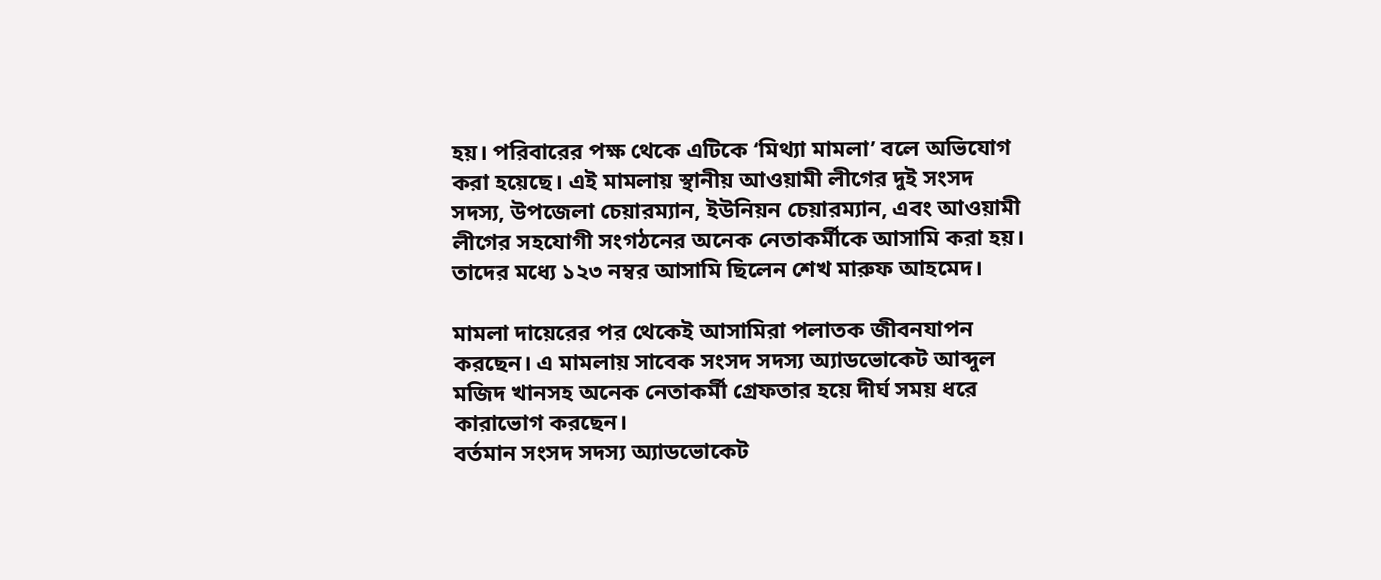হয়। পরিবারের পক্ষ থেকে এটিকে ‘মিথ্যা মামলা’ বলে অভিযোগ করা হয়েছে। এই মামলায় স্থানীয় আওয়ামী লীগের দুই সংসদ সদস্য, উপজেলা চেয়ারম্যান, ইউনিয়ন চেয়ারম্যান, এবং আওয়ামী লীগের সহযোগী সংগঠনের অনেক নেতাকর্মীকে আসামি করা হয়। তাদের মধ্যে ১২৩ নম্বর আসামি ছিলেন শেখ মারুফ আহমেদ।

মামলা দায়েরের পর থেকেই আসামিরা পলাতক জীবনযাপন করছেন। এ মামলায় সাবেক সংসদ সদস্য অ্যাডভোকেট আব্দুল মজিদ খানসহ অনেক নেতাকর্মী গ্রেফতার হয়ে দীর্ঘ সময় ধরে কারাভোগ করছেন।
বর্তমান সংসদ সদস্য অ্যাডভোকেট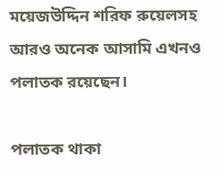ময়েজউদ্দিন শরিফ রুয়েলসহ আরও অনেক আসামি এখনও পলাতক রয়েছেন।

পলাতক থাকা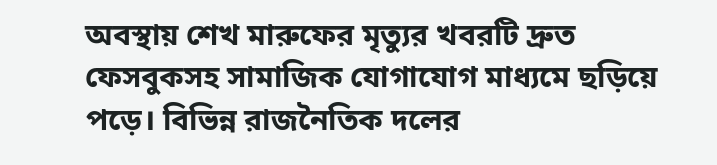অবস্থায় শেখ মারুফের মৃত্যুর খবরটি দ্রুত ফেসবুকসহ সামাজিক যোগাযোগ মাধ্যমে ছড়িয়ে পড়ে। বিভিন্ন রাজনৈতিক দলের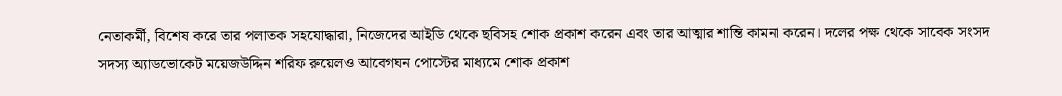নেতাকর্মী, বিশেষ করে তার পলাতক সহযোদ্ধারা, নিজেদের আইডি থেকে ছবিসহ শোক প্রকাশ করেন এবং তার আত্মার শান্তি কামনা করেন। দলের পক্ষ থেকে সাবেক সংসদ সদস্য অ্যাডভোকেট ময়েজউদ্দিন শরিফ রুয়েলও আবেগঘন পোস্টের মাধ্যমে শোক প্রকাশ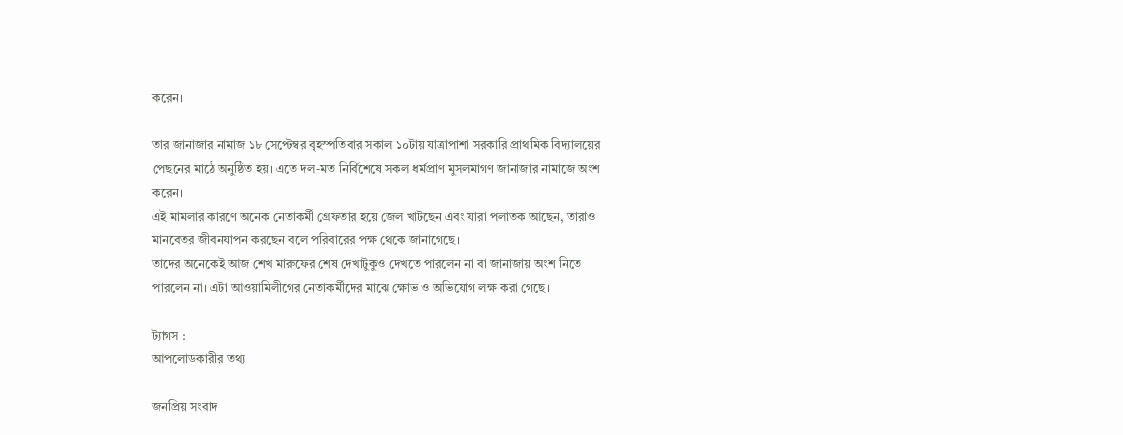করেন।

তার জানাজার নামাজ ১৮ সেপ্টেম্বর বৃহস্পতিবার সকাল ১০টায় যাত্রাপাশা সরকারি প্রাথমিক বিদ্যালয়ের পেছনের মাঠে অনুষ্ঠিত হয়। এতে দল-মত নির্বিশেষে সকল ধর্মপ্রাণ মুসলমাগণ জানাজার নামাজে অংশ করেন।
এই মামলার কারণে অনেক নেতাকর্মী গ্রেফতার হয়ে জেল খাটছেন এবং যারা পলাতক আছেন, তারাও মানবেতর জীবনযাপন করছেন বলে পরিবারের পক্ষ থেকে জানাগেছে।
তাদের অনেকেই আজ শেখ মারুফের শেষ দেখাটুকুও দেখতে পারলেন না বা জানাজায় অংশ নিতে পারলেন না। এটা আওয়ামিলীগের নেতাকর্মীদের মাঝে ক্ষোভ ও অভিযোগ লক্ষ করা গেছে।

ট্যাগস :
আপলোডকারীর তথ্য

জনপ্রিয় সংবাদ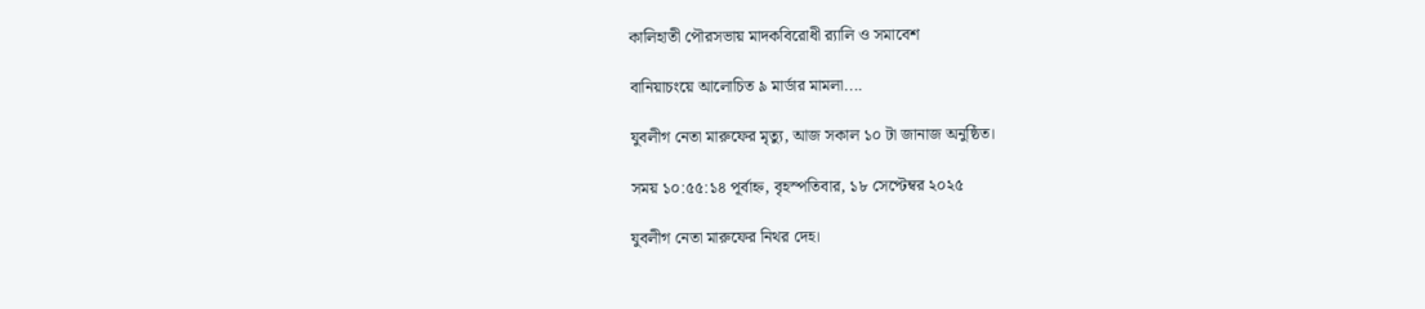কালিহাতী পৌরসভায় মাদকবিরোধী র‍্যালি ও সমাবেশ

বানিয়াচংয়ে আলোচিত ৯ মার্ডার মামলা....

যুবলীগ নেতা মারুফের মৃত্যু, আজ সকাল ১০ টা জানাজ অনুষ্ঠিত।

সময় ১০:৫৫:১৪ পূর্বাহ্ন, বৃহস্পতিবার, ১৮ সেপ্টেম্বর ২০২৫

যুবলীগ নেতা মারুফের নিথর দেহ।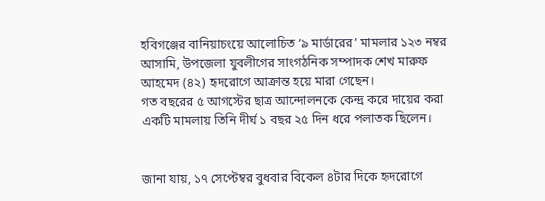হবিগঞ্জের বানিয়াচংয়ে আলোচিত ‘৯ মার্ডারের’ মামলার ১২৩ নম্বর আসামি, উপজেলা যুবলীগের সাংগঠনিক সম্পাদক শেখ মারুফ আহমেদ (৪২) হৃদরোগে আক্রান্ত হয়ে মারা গেছেন।
গত বছরের ৫ আগস্টের ছাত্র আন্দোলনকে কেন্দ্র করে দায়ের করা একটি মামলায় তিনি দীর্ঘ ১ বছর ২৫ দিন ধরে পলাতক ছিলেন।


জানা যায়, ১৭ সেপ্টেম্বর বুধবার বিকেল ৪টার দিকে হৃদরোগে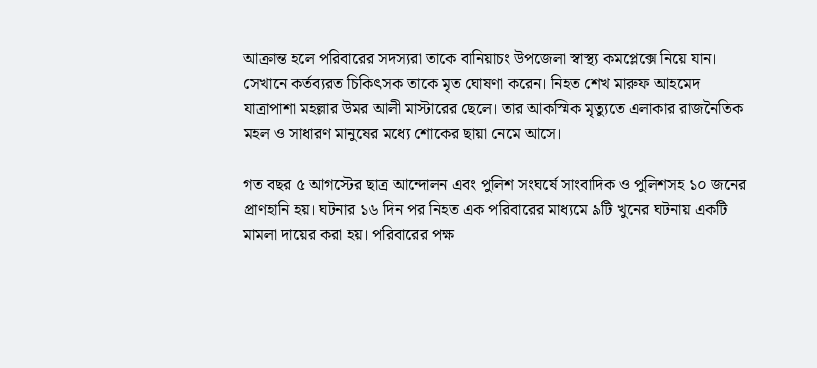আক্রান্ত হলে পরিবারের সদস্যরা তাকে বানিয়াচং উপজেলা স্বাস্থ্য কমপ্লেক্সে নিয়ে যান।
সেখানে কর্তব্যরত চিকিৎসক তাকে মৃত ঘোষণা করেন। নিহত শেখ মারুফ আহমেদ যাত্রাপাশা মহল্লার উমর আলী মাস্টারের ছেলে। তার আকস্মিক মৃত্যুতে এলাকার রাজনৈতিক মহল ও সাধারণ মানুষের মধ্যে শোকের ছায়া নেমে আসে।

গত বছর ৫ আগস্টের ছাত্র আন্দোলন এবং পুলিশ সংঘর্ষে সাংবাদিক ও পুলিশসহ ১০ জনের প্রাণহানি হয়। ঘটনার ১৬ দিন পর নিহত এক পরিবারের মাধ্যমে ৯টি খুনের ঘটনায় একটি মামলা দায়ের করা হয়। পরিবারের পক্ষ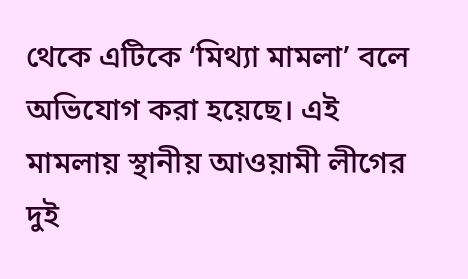থেকে এটিকে ‘মিথ্যা মামলা’ বলে অভিযোগ করা হয়েছে। এই মামলায় স্থানীয় আওয়ামী লীগের দুই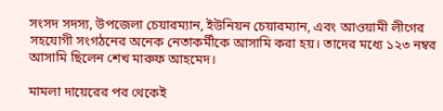সংসদ সদস্য, উপজেলা চেয়ারম্যান, ইউনিয়ন চেয়ারম্যান, এবং আওয়ামী লীগের সহযোগী সংগঠনের অনেক নেতাকর্মীকে আসামি করা হয়। তাদের মধ্যে ১২৩ নম্বর আসামি ছিলেন শেখ মারুফ আহমেদ।

মামলা দায়েরের পর থেকেই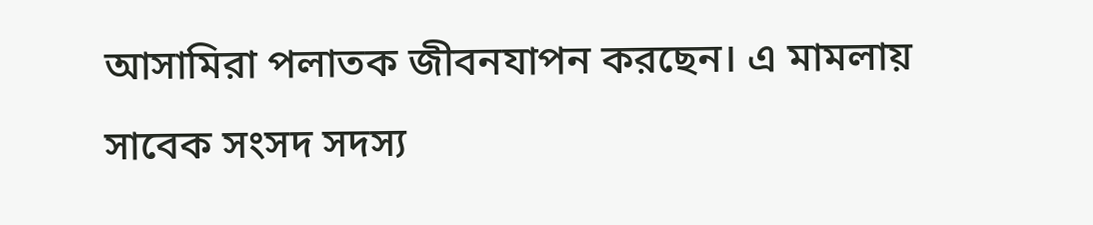আসামিরা পলাতক জীবনযাপন করছেন। এ মামলায় সাবেক সংসদ সদস্য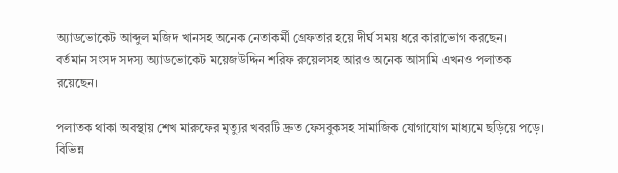অ্যাডভোকেট আব্দুল মজিদ খানসহ অনেক নেতাকর্মী গ্রেফতার হয়ে দীর্ঘ সময় ধরে কারাভোগ করছেন।
বর্তমান সংসদ সদস্য অ্যাডভোকেট ময়েজউদ্দিন শরিফ রুয়েলসহ আরও অনেক আসামি এখনও পলাতক রয়েছেন।

পলাতক থাকা অবস্থায় শেখ মারুফের মৃত্যুর খবরটি দ্রুত ফেসবুকসহ সামাজিক যোগাযোগ মাধ্যমে ছড়িয়ে পড়ে। বিভিন্ন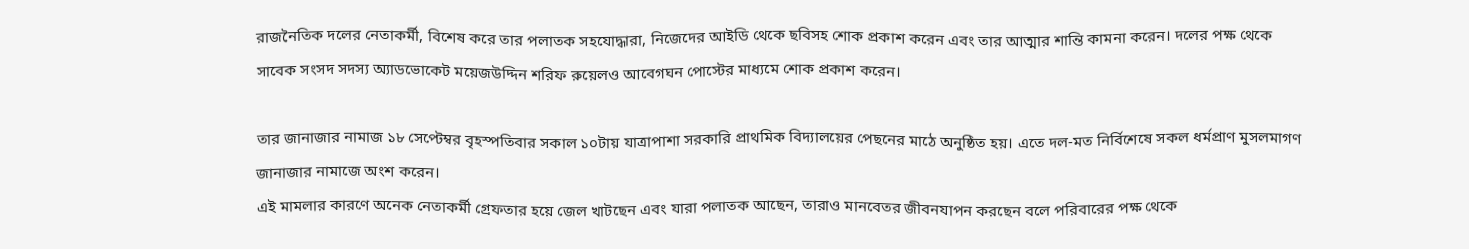রাজনৈতিক দলের নেতাকর্মী, বিশেষ করে তার পলাতক সহযোদ্ধারা, নিজেদের আইডি থেকে ছবিসহ শোক প্রকাশ করেন এবং তার আত্মার শান্তি কামনা করেন। দলের পক্ষ থেকে সাবেক সংসদ সদস্য অ্যাডভোকেট ময়েজউদ্দিন শরিফ রুয়েলও আবেগঘন পোস্টের মাধ্যমে শোক প্রকাশ করেন।

তার জানাজার নামাজ ১৮ সেপ্টেম্বর বৃহস্পতিবার সকাল ১০টায় যাত্রাপাশা সরকারি প্রাথমিক বিদ্যালয়ের পেছনের মাঠে অনুষ্ঠিত হয়। এতে দল-মত নির্বিশেষে সকল ধর্মপ্রাণ মুসলমাগণ জানাজার নামাজে অংশ করেন।
এই মামলার কারণে অনেক নেতাকর্মী গ্রেফতার হয়ে জেল খাটছেন এবং যারা পলাতক আছেন, তারাও মানবেতর জীবনযাপন করছেন বলে পরিবারের পক্ষ থেকে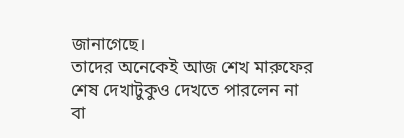জানাগেছে।
তাদের অনেকেই আজ শেখ মারুফের শেষ দেখাটুকুও দেখতে পারলেন না বা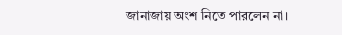জানাজায় অংশ নিতে পারলেন না।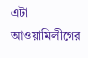এটা আওয়ামিলীগের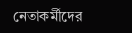নেতাকর্মীদের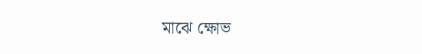মাঝে ক্ষোভ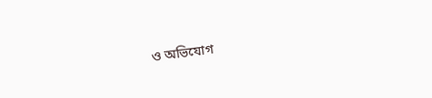ও অভিযোগ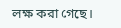লক্ষ করা গেছে।